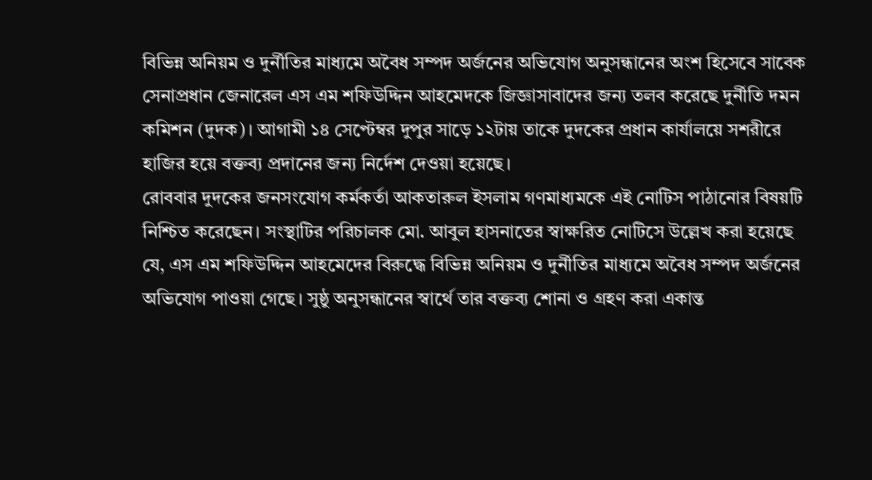বিভিন্ন অনিয়ম ও দুর্নীতির মাধ্যমে অবৈধ সম্পদ অর্জনের অভিযোগ অনুসন্ধানের অংশ হিসেবে সাবেক সেনাপ্রধান জেনারেল এস এম শফিউদ্দিন আহমেদকে জিজ্ঞাসাবাদের জন্য তলব করেছে দুর্নীতি দমন কমিশন (দুদক)। আগামী ১৪ সেপ্টেম্বর দুপুর সাড়ে ১২টায় তাকে দুদকের প্রধান কার্যালয়ে সশরীরে হাজির হয়ে বক্তব্য প্রদানের জন্য নির্দেশ দেওয়া হয়েছে।
রোববার দুদকের জনসংযোগ কর্মকর্তা আকতারুল ইসলাম গণমাধ্যমকে এই নোটিস পাঠানোর বিষয়টি নিশ্চিত করেছেন। সংস্থাটির পরিচালক মো. আবুল হাসনাতের স্বাক্ষরিত নোটিসে উল্লেখ করা হয়েছে যে, এস এম শফিউদ্দিন আহমেদের বিরুদ্ধে বিভিন্ন অনিয়ম ও দুর্নীতির মাধ্যমে অবৈধ সম্পদ অর্জনের অভিযোগ পাওয়া গেছে। সুষ্ঠু অনুসন্ধানের স্বার্থে তার বক্তব্য শোনা ও গ্রহণ করা একান্ত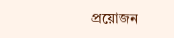প্রয়োজন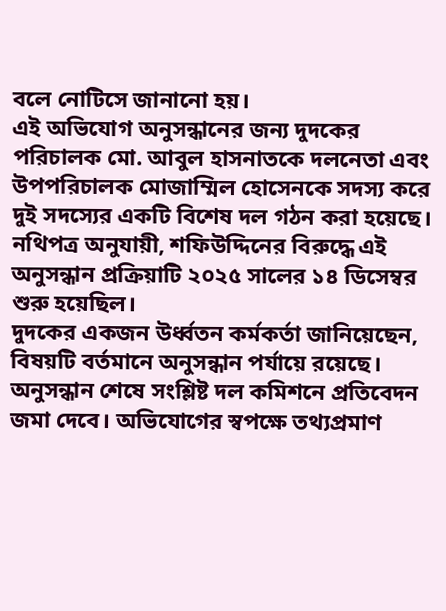বলে নোটিসে জানানো হয়।
এই অভিযোগ অনুসন্ধানের জন্য দুদকের পরিচালক মো. আবুল হাসনাতকে দলনেতা এবং উপপরিচালক মোজাম্মিল হোসেনকে সদস্য করে দুই সদস্যের একটি বিশেষ দল গঠন করা হয়েছে। নথিপত্র অনুযায়ী, শফিউদ্দিনের বিরুদ্ধে এই অনুসন্ধান প্রক্রিয়াটি ২০২৫ সালের ১৪ ডিসেম্বর শুরু হয়েছিল।
দুদকের একজন উর্ধ্বতন কর্মকর্তা জানিয়েছেন, বিষয়টি বর্তমানে অনুসন্ধান পর্যায়ে রয়েছে। অনুসন্ধান শেষে সংশ্লিষ্ট দল কমিশনে প্রতিবেদন জমা দেবে। অভিযোগের স্বপক্ষে তথ্যপ্রমাণ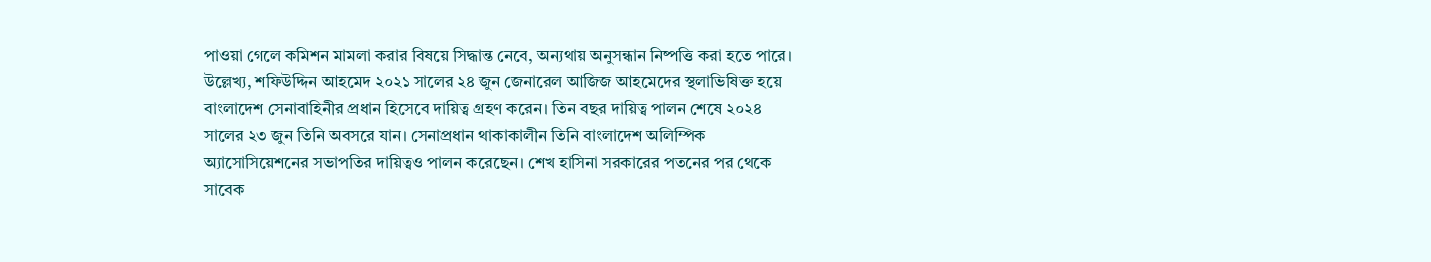পাওয়া গেলে কমিশন মামলা করার বিষয়ে সিদ্ধান্ত নেবে, অন্যথায় অনুসন্ধান নিষ্পত্তি করা হতে পারে।
উল্লেখ্য, শফিউদ্দিন আহমেদ ২০২১ সালের ২৪ জুন জেনারেল আজিজ আহমেদের স্থলাভিষিক্ত হয়ে বাংলাদেশ সেনাবাহিনীর প্রধান হিসেবে দায়িত্ব গ্রহণ করেন। তিন বছর দায়িত্ব পালন শেষে ২০২৪ সালের ২৩ জুন তিনি অবসরে যান। সেনাপ্রধান থাকাকালীন তিনি বাংলাদেশ অলিম্পিক অ্যাসোসিয়েশনের সভাপতির দায়িত্বও পালন করেছেন। শেখ হাসিনা সরকারের পতনের পর থেকে সাবেক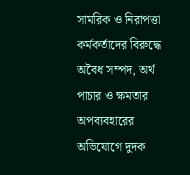সামরিক ও নিরাপত্তা কর্মকর্তাদের বিরুদ্ধে অবৈধ সম্পদ, অর্থ পাচার ও ক্ষমতার অপব্যবহারের অভিযোগে দুদক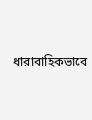ধারাবাহিকভাবে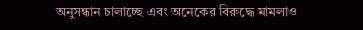অনুসন্ধান চালাচ্ছে এবং অনেকের বিরুদ্ধে মামলাও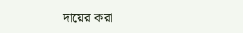দায়ের করা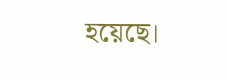হয়েছে।